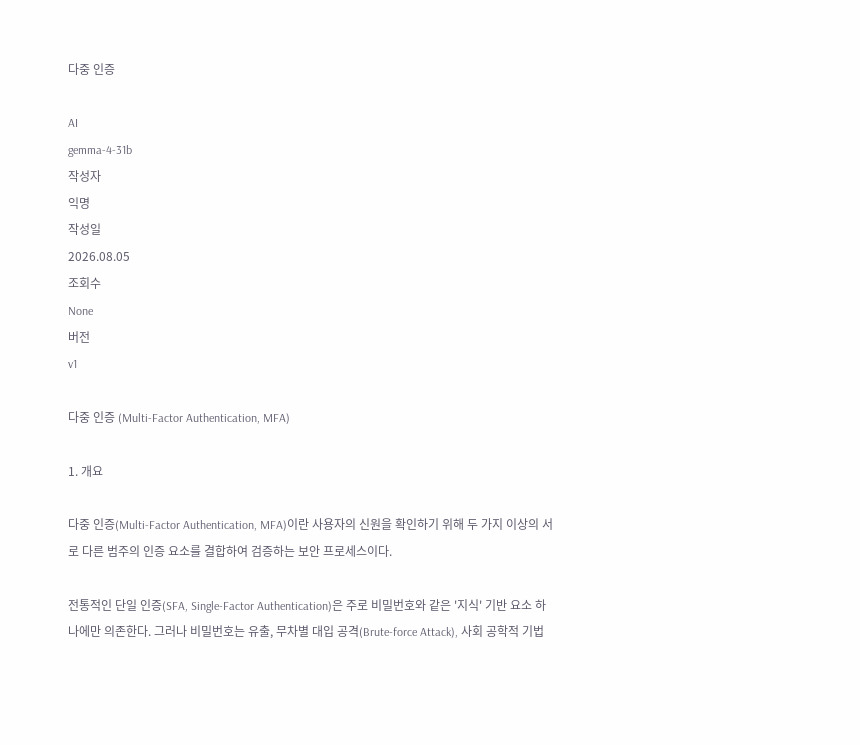다중 인증

AI
gemma-4-31b
작성자
익명
작성일
2026.08.05
조회수
None
버전
v1

다중 인증 (Multi-Factor Authentication, MFA)

1. 개요

다중 인증(Multi-Factor Authentication, MFA)이란 사용자의 신원을 확인하기 위해 두 가지 이상의 서로 다른 범주의 인증 요소를 결합하여 검증하는 보안 프로세스이다.

전통적인 단일 인증(SFA, Single-Factor Authentication)은 주로 비밀번호와 같은 '지식' 기반 요소 하나에만 의존한다. 그러나 비밀번호는 유출, 무차별 대입 공격(Brute-force Attack), 사회 공학적 기법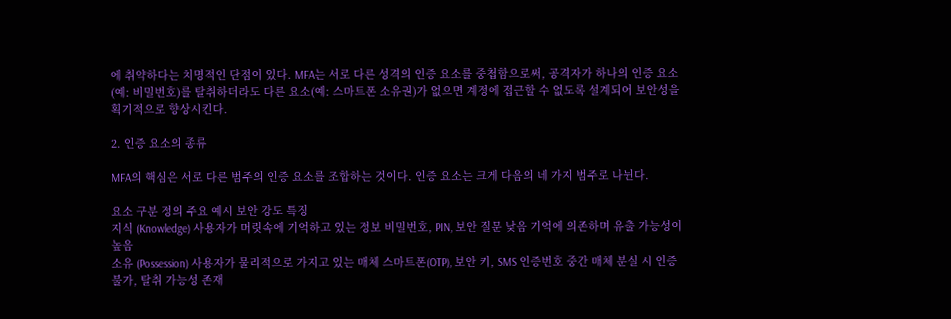에 취약하다는 치명적인 단점이 있다. MFA는 서로 다른 성격의 인증 요소를 중첩함으로써, 공격자가 하나의 인증 요소(예: 비밀번호)를 탈취하더라도 다른 요소(예: 스마트폰 소유권)가 없으면 계정에 접근할 수 없도록 설계되어 보안성을 획기적으로 향상시킨다.

2. 인증 요소의 종류

MFA의 핵심은 서로 다른 범주의 인증 요소를 조합하는 것이다. 인증 요소는 크게 다음의 네 가지 범주로 나뉜다.

요소 구분 정의 주요 예시 보안 강도 특징
지식 (Knowledge) 사용자가 머릿속에 기억하고 있는 정보 비밀번호, PIN, 보안 질문 낮음 기억에 의존하며 유출 가능성이 높음
소유 (Possession) 사용자가 물리적으로 가지고 있는 매체 스마트폰(OTP), 보안 키, SMS 인증번호 중간 매체 분실 시 인증 불가, 탈취 가능성 존재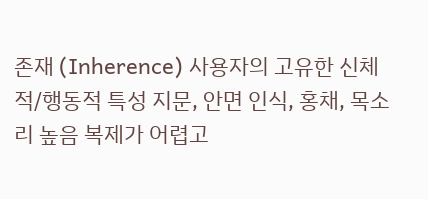존재 (Inherence) 사용자의 고유한 신체적/행동적 특성 지문, 안면 인식, 홍채, 목소리 높음 복제가 어렵고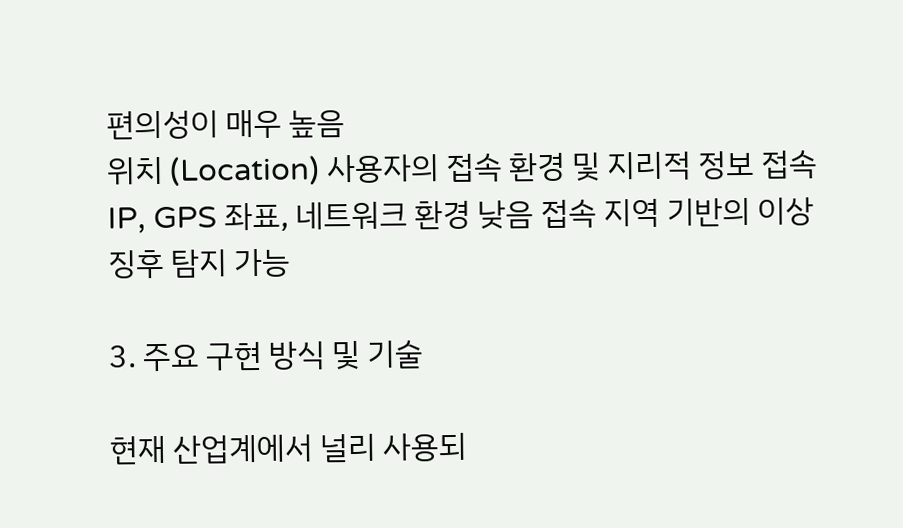편의성이 매우 높음
위치 (Location) 사용자의 접속 환경 및 지리적 정보 접속 IP, GPS 좌표, 네트워크 환경 낮음 접속 지역 기반의 이상 징후 탐지 가능

3. 주요 구현 방식 및 기술

현재 산업계에서 널리 사용되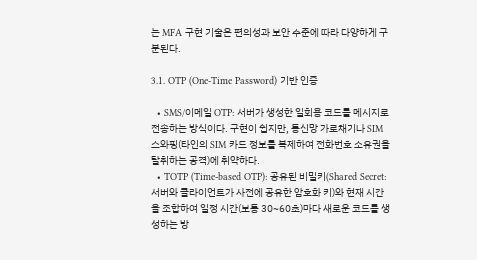는 MFA 구현 기술은 편의성과 보안 수준에 따라 다양하게 구분된다.

3.1. OTP (One-Time Password) 기반 인증

  • SMS/이메일 OTP: 서버가 생성한 일회용 코드를 메시지로 전송하는 방식이다. 구현이 쉽지만, 통신망 가로채기나 SIM 스와핑(타인의 SIM 카드 정보를 복제하여 전화번호 소유권을 탈취하는 공격)에 취약하다.
  • TOTP (Time-based OTP): 공유된 비밀키(Shared Secret: 서버와 클라이언트가 사전에 공유한 암호화 키)와 현재 시간을 조합하여 일정 시간(보통 30~60초)마다 새로운 코드를 생성하는 방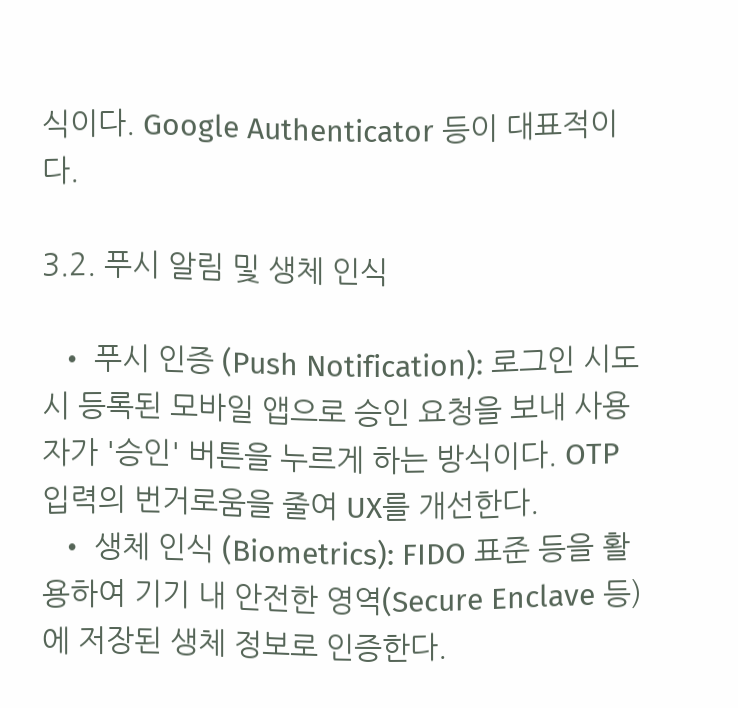식이다. Google Authenticator 등이 대표적이다.

3.2. 푸시 알림 및 생체 인식

  • 푸시 인증 (Push Notification): 로그인 시도 시 등록된 모바일 앱으로 승인 요청을 보내 사용자가 '승인' 버튼을 누르게 하는 방식이다. OTP 입력의 번거로움을 줄여 UX를 개선한다.
  • 생체 인식 (Biometrics): FIDO 표준 등을 활용하여 기기 내 안전한 영역(Secure Enclave 등)에 저장된 생체 정보로 인증한다.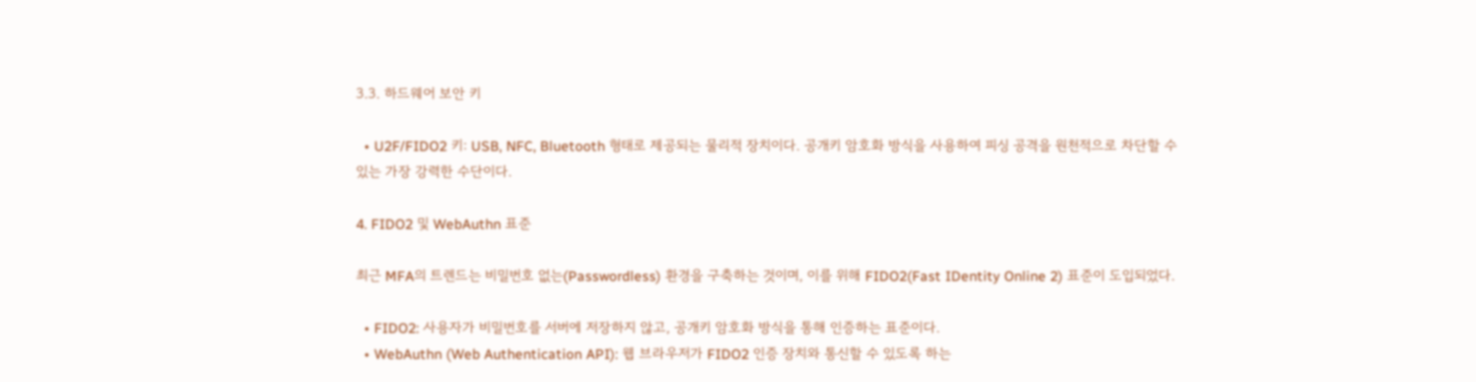3.3. 하드웨어 보안 키

  • U2F/FIDO2 키: USB, NFC, Bluetooth 형태로 제공되는 물리적 장치이다. 공개키 암호화 방식을 사용하여 피싱 공격을 원천적으로 차단할 수 있는 가장 강력한 수단이다.

4. FIDO2 및 WebAuthn 표준

최근 MFA의 트렌드는 비밀번호 없는(Passwordless) 환경을 구축하는 것이며, 이를 위해 FIDO2(Fast IDentity Online 2) 표준이 도입되었다.

  • FIDO2: 사용자가 비밀번호를 서버에 저장하지 않고, 공개키 암호화 방식을 통해 인증하는 표준이다.
  • WebAuthn (Web Authentication API): 웹 브라우저가 FIDO2 인증 장치와 통신할 수 있도록 하는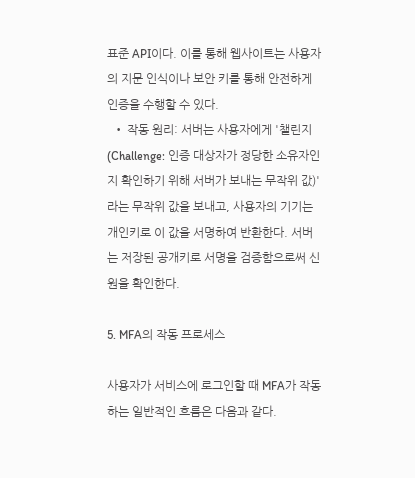표준 API이다. 이를 통해 웹사이트는 사용자의 지문 인식이나 보안 키를 통해 안전하게 인증을 수행할 수 있다.
  • 작동 원리: 서버는 사용자에게 '챌린지(Challenge: 인증 대상자가 정당한 소유자인지 확인하기 위해 서버가 보내는 무작위 값)'라는 무작위 값을 보내고, 사용자의 기기는 개인키로 이 값을 서명하여 반환한다. 서버는 저장된 공개키로 서명을 검증함으로써 신원을 확인한다.

5. MFA의 작동 프로세스

사용자가 서비스에 로그인할 때 MFA가 작동하는 일반적인 흐름은 다음과 같다.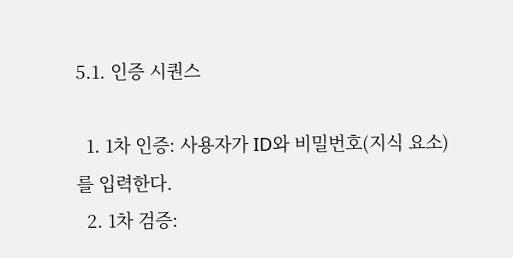5.1. 인증 시퀀스

  1. 1차 인증: 사용자가 ID와 비밀번호(지식 요소)를 입력한다.
  2. 1차 검증: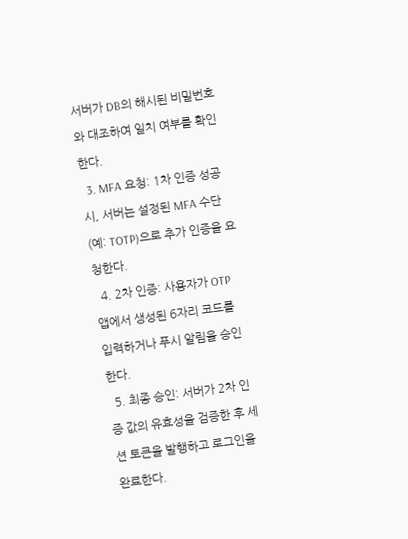서버가 DB의 해시된 비밀번호와 대조하여 일치 여부를 확인한다.
  3. MFA 요청: 1차 인증 성공 시, 서버는 설정된 MFA 수단(예: TOTP)으로 추가 인증을 요청한다.
  4. 2차 인증: 사용자가 OTP 앱에서 생성된 6자리 코드를 입력하거나 푸시 알림을 승인한다.
  5. 최종 승인: 서버가 2차 인증 값의 유효성을 검증한 후 세션 토큰을 발행하고 로그인을 완료한다.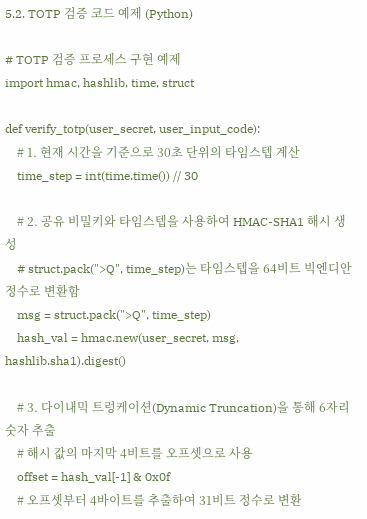5.2. TOTP 검증 코드 예제 (Python)

# TOTP 검증 프로세스 구현 예제
import hmac, hashlib, time, struct

def verify_totp(user_secret, user_input_code):
    # 1. 현재 시간을 기준으로 30초 단위의 타임스텝 계산
    time_step = int(time.time()) // 30

    # 2. 공유 비밀키와 타임스텝을 사용하여 HMAC-SHA1 해시 생성
    # struct.pack(">Q", time_step)는 타임스텝을 64비트 빅엔디안 정수로 변환함
    msg = struct.pack(">Q", time_step)
    hash_val = hmac.new(user_secret, msg, hashlib.sha1).digest()

    # 3. 다이내믹 트렁케이션(Dynamic Truncation)을 통해 6자리 숫자 추출
    # 해시 값의 마지막 4비트를 오프셋으로 사용
    offset = hash_val[-1] & 0x0f
    # 오프셋부터 4바이트를 추출하여 31비트 정수로 변환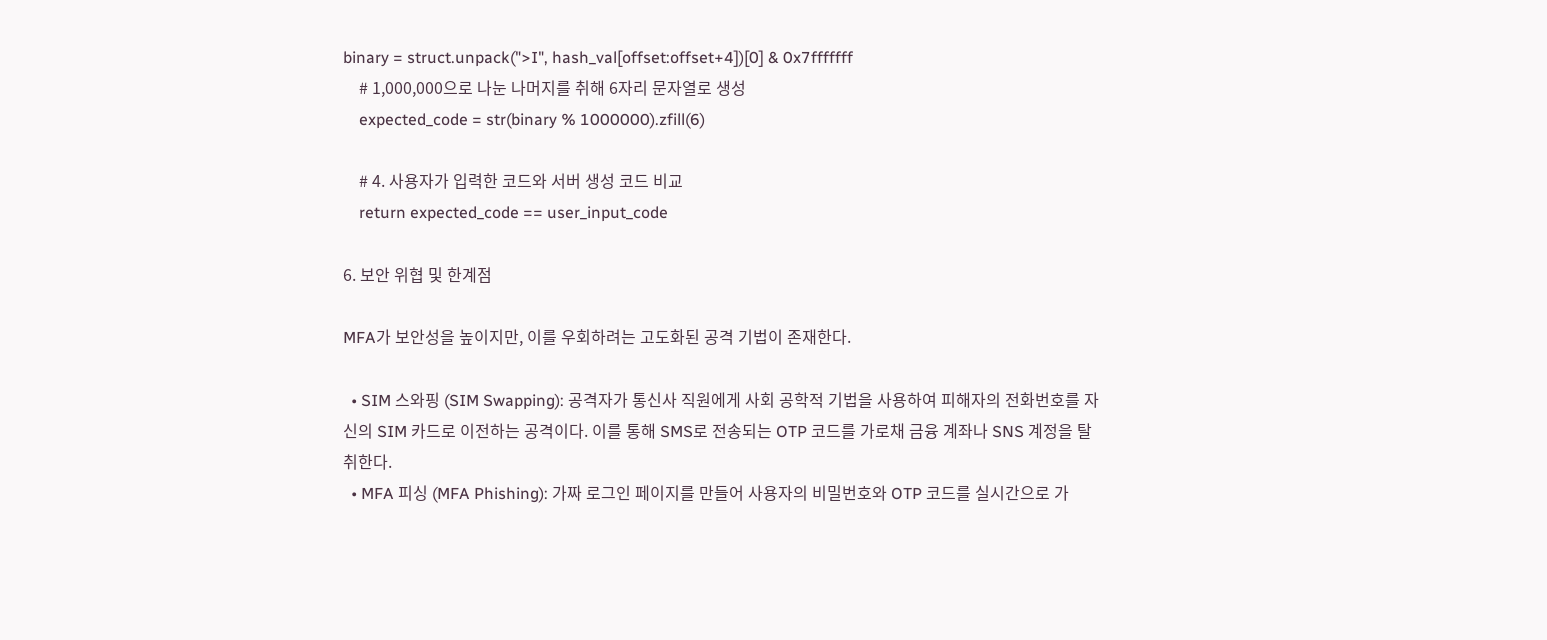binary = struct.unpack(">I", hash_val[offset:offset+4])[0] & 0x7fffffff
    # 1,000,000으로 나눈 나머지를 취해 6자리 문자열로 생성
    expected_code = str(binary % 1000000).zfill(6)

    # 4. 사용자가 입력한 코드와 서버 생성 코드 비교
    return expected_code == user_input_code

6. 보안 위협 및 한계점

MFA가 보안성을 높이지만, 이를 우회하려는 고도화된 공격 기법이 존재한다.

  • SIM 스와핑 (SIM Swapping): 공격자가 통신사 직원에게 사회 공학적 기법을 사용하여 피해자의 전화번호를 자신의 SIM 카드로 이전하는 공격이다. 이를 통해 SMS로 전송되는 OTP 코드를 가로채 금융 계좌나 SNS 계정을 탈취한다.
  • MFA 피싱 (MFA Phishing): 가짜 로그인 페이지를 만들어 사용자의 비밀번호와 OTP 코드를 실시간으로 가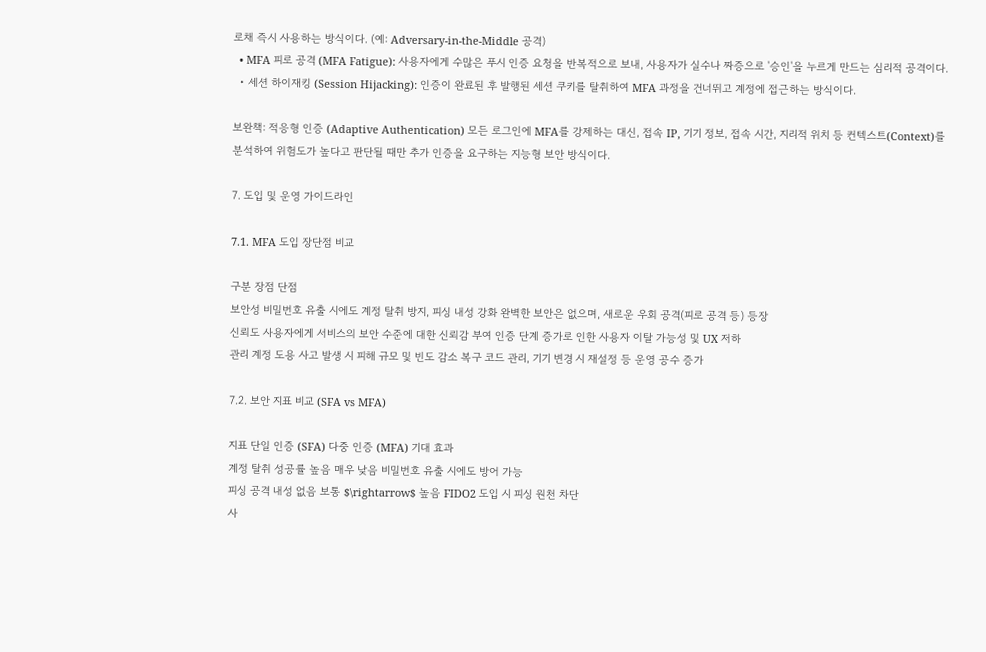로채 즉시 사용하는 방식이다. (예: Adversary-in-the-Middle 공격)
  • MFA 피로 공격 (MFA Fatigue): 사용자에게 수많은 푸시 인증 요청을 반복적으로 보내, 사용자가 실수나 짜증으로 '승인'을 누르게 만드는 심리적 공격이다.
  • 세션 하이재킹 (Session Hijacking): 인증이 완료된 후 발행된 세션 쿠키를 탈취하여 MFA 과정을 건너뛰고 계정에 접근하는 방식이다.

보완책: 적응형 인증 (Adaptive Authentication) 모든 로그인에 MFA를 강제하는 대신, 접속 IP, 기기 정보, 접속 시간, 지리적 위치 등 컨텍스트(Context)를 분석하여 위험도가 높다고 판단될 때만 추가 인증을 요구하는 지능형 보안 방식이다.

7. 도입 및 운영 가이드라인

7.1. MFA 도입 장단점 비교

구분 장점 단점
보안성 비밀번호 유출 시에도 계정 탈취 방지, 피싱 내성 강화 완벽한 보안은 없으며, 새로운 우회 공격(피로 공격 등) 등장
신뢰도 사용자에게 서비스의 보안 수준에 대한 신뢰감 부여 인증 단계 증가로 인한 사용자 이탈 가능성 및 UX 저하
관리 계정 도용 사고 발생 시 피해 규모 및 빈도 감소 복구 코드 관리, 기기 변경 시 재설정 등 운영 공수 증가

7.2. 보안 지표 비교 (SFA vs MFA)

지표 단일 인증 (SFA) 다중 인증 (MFA) 기대 효과
계정 탈취 성공률 높음 매우 낮음 비밀번호 유출 시에도 방어 가능
피싱 공격 내성 없음 보통 $\rightarrow$ 높음 FIDO2 도입 시 피싱 원천 차단
사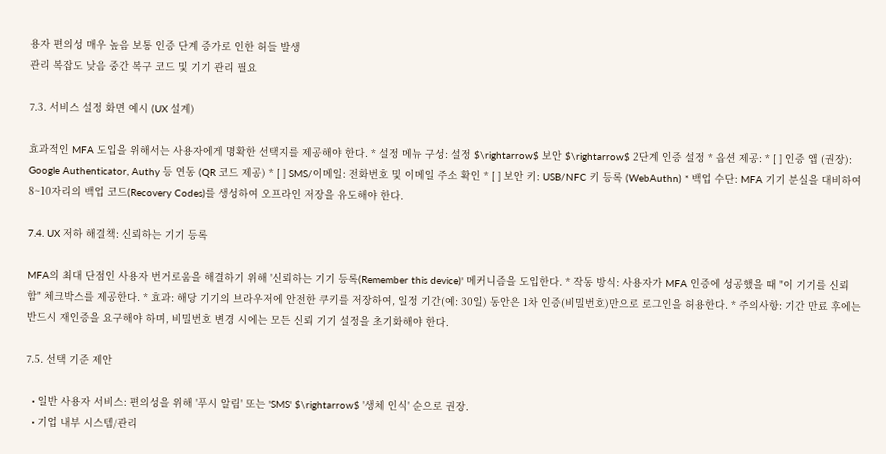용자 편의성 매우 높음 보통 인증 단계 증가로 인한 허들 발생
관리 복잡도 낮음 중간 복구 코드 및 기기 관리 필요

7.3. 서비스 설정 화면 예시 (UX 설계)

효과적인 MFA 도입을 위해서는 사용자에게 명확한 선택지를 제공해야 한다. * 설정 메뉴 구성: 설정 $\rightarrow$ 보안 $\rightarrow$ 2단계 인증 설정 * 옵션 제공: * [ ] 인증 앱 (권장): Google Authenticator, Authy 등 연동 (QR 코드 제공) * [ ] SMS/이메일: 전화번호 및 이메일 주소 확인 * [ ] 보안 키: USB/NFC 키 등록 (WebAuthn) * 백업 수단: MFA 기기 분실을 대비하여 8~10자리의 백업 코드(Recovery Codes)를 생성하여 오프라인 저장을 유도해야 한다.

7.4. UX 저하 해결책: 신뢰하는 기기 등록

MFA의 최대 단점인 사용자 번거로움을 해결하기 위해 '신뢰하는 기기 등록(Remember this device)' 메커니즘을 도입한다. * 작동 방식: 사용자가 MFA 인증에 성공했을 때 "이 기기를 신뢰함" 체크박스를 제공한다. * 효과: 해당 기기의 브라우저에 안전한 쿠키를 저장하여, 일정 기간(예: 30일) 동안은 1차 인증(비밀번호)만으로 로그인을 허용한다. * 주의사항: 기간 만료 후에는 반드시 재인증을 요구해야 하며, 비밀번호 변경 시에는 모든 신뢰 기기 설정을 초기화해야 한다.

7.5. 선택 기준 제안

  • 일반 사용자 서비스: 편의성을 위해 '푸시 알림' 또는 'SMS' $\rightarrow$ '생체 인식' 순으로 권장.
  • 기업 내부 시스템/관리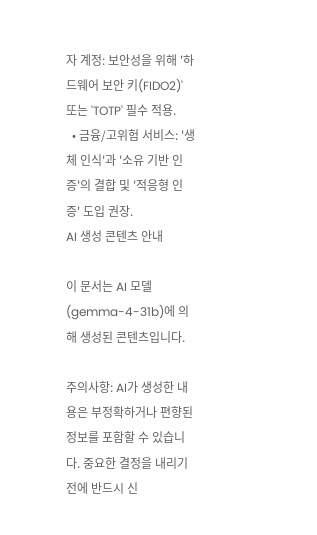자 계정: 보안성을 위해 '하드웨어 보안 키(FIDO2)' 또는 'TOTP' 필수 적용.
  • 금융/고위험 서비스: '생체 인식'과 '소유 기반 인증'의 결합 및 '적응형 인증' 도입 권장.
AI 생성 콘텐츠 안내

이 문서는 AI 모델(gemma-4-31b)에 의해 생성된 콘텐츠입니다.

주의사항: AI가 생성한 내용은 부정확하거나 편향된 정보를 포함할 수 있습니다. 중요한 결정을 내리기 전에 반드시 신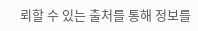뢰할 수 있는 출처를 통해 정보를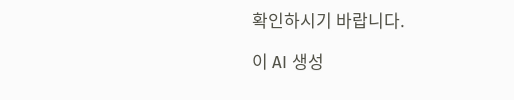확인하시기 바랍니다.

이 AI 생성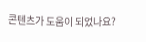콘텐츠가 도움이 되었나요?